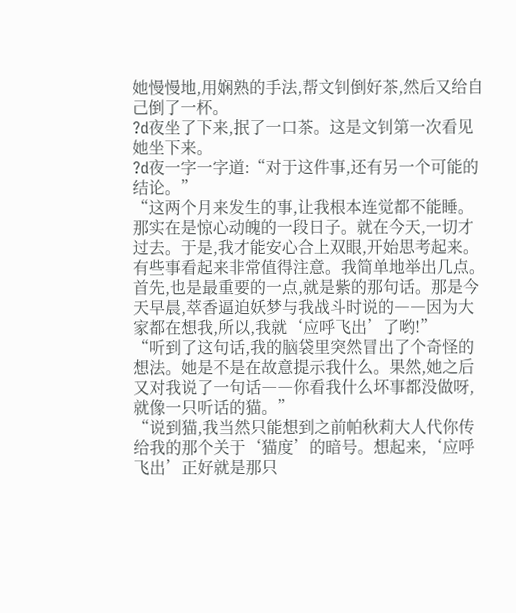她慢慢地,用娴熟的手法,帮文钊倒好茶,然后又给自己倒了一杯。
?d夜坐了下来,抿了一口茶。这是文钊第一次看见她坐下来。
?d夜一字一字道:“对于这件事,还有另一个可能的结论。”
“这两个月来发生的事,让我根本连觉都不能睡。那实在是惊心动魄的一段日子。就在今天,一切才过去。于是,我才能安心合上双眼,开始思考起来。有些事看起来非常值得注意。我简单地举出几点。首先,也是最重要的一点,就是紫的那句话。那是今天早晨,萃香逼迫妖梦与我战斗时说的――因为大家都在想我,所以,我就‘应呼飞出’了哟!”
“听到了这句话,我的脑袋里突然冒出了个奇怪的想法。她是不是在故意提示我什么。果然,她之后又对我说了一句话――你看我什么坏事都没做呀,就像一只听话的猫。”
“说到猫,我当然只能想到之前帕秋莉大人代你传给我的那个关于‘猫度’的暗号。想起来,‘应呼飞出’正好就是那只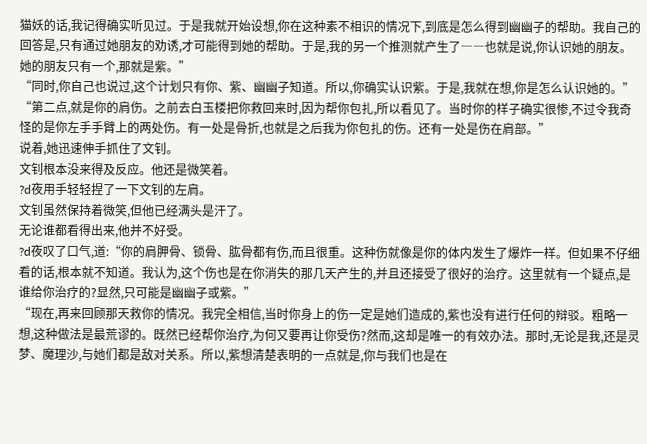猫妖的话,我记得确实听见过。于是我就开始设想,你在这种素不相识的情况下,到底是怎么得到幽幽子的帮助。我自己的回答是,只有通过她朋友的劝诱,才可能得到她的帮助。于是,我的另一个推测就产生了――也就是说,你认识她的朋友。她的朋友只有一个,那就是紫。”
“同时,你自己也说过,这个计划只有你、紫、幽幽子知道。所以,你确实认识紫。于是,我就在想,你是怎么认识她的。”
“第二点,就是你的肩伤。之前去白玉楼把你救回来时,因为帮你包扎,所以看见了。当时你的样子确实很惨,不过令我奇怪的是你左手手臂上的两处伤。有一处是骨折,也就是之后我为你包扎的伤。还有一处是伤在肩部。”
说着,她迅速伸手抓住了文钊。
文钊根本没来得及反应。他还是微笑着。
?d夜用手轻轻捏了一下文钊的左肩。
文钊虽然保持着微笑,但他已经满头是汗了。
无论谁都看得出来,他并不好受。
?d夜叹了口气,道:“你的肩胛骨、锁骨、肱骨都有伤,而且很重。这种伤就像是你的体内发生了爆炸一样。但如果不仔细看的话,根本就不知道。我认为,这个伤也是在你消失的那几天产生的,并且还接受了很好的治疗。这里就有一个疑点,是谁给你治疗的?显然,只可能是幽幽子或紫。”
“现在,再来回顾那天救你的情况。我完全相信,当时你身上的伤一定是她们造成的,紫也没有进行任何的辩驳。粗略一想,这种做法是最荒谬的。既然已经帮你治疗,为何又要再让你受伤?然而,这却是唯一的有效办法。那时,无论是我,还是灵梦、魔理沙,与她们都是敌对关系。所以,紫想清楚表明的一点就是,你与我们也是在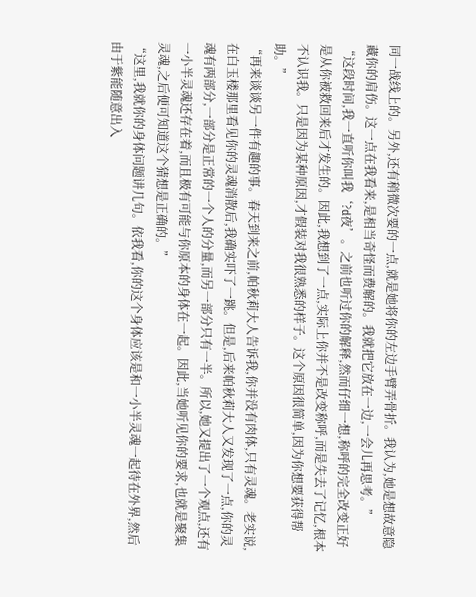同一战线上的。另外,还有稍微次要的一点,就是她将你的左边手臂弄骨折。我认为,她是想故意隐藏你的肩伤。这一点在我看来,是相当奇怪而费解的。我就把它放在一边,一会儿再思考。”
“这段时间,我一直听你叫我‘?d夜’。之前也听过你的解释,然而仔细一想,称呼的完全改变正好是从你被救回来后才发生的。因此,我想到了一点,实际上你并不是改变称呼,而是失去了记忆,根本不认识我。只是因为某种原因,才假装对我很熟悉的样子。这个原因很简单,因为你想要获得帮助。”
“再来谈谈另一件有趣的事。春天到来之前,帕秋莉大人告诉我,你并没有肉体,只有灵魂。老实说,在白玉楼那里看见你的灵魂消散后,我确实吓了一跳。但是,后来帕秋莉大人又发现了一点,你的灵魂有两部分,一部分是正常的一个人的分量,而另一部分只有一半。所以,她又提出了一个观点,还有一小半灵魂还存在着,而且极有可能与你原本的身体在一起。因此,当她听见你的要求,也就是聚集灵魂,之后便可知道这个猜想是正确的。”
“这里,我就你的身体问题讲几句。依我看,你的这个身体应该是和一小半灵魂一起待在外界,然后由于紫能随意出入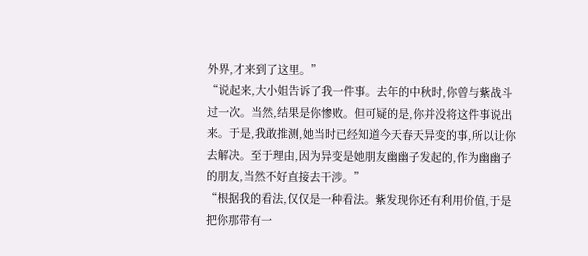外界,才来到了这里。”
“说起来,大小姐告诉了我一件事。去年的中秋时,你曾与紫战斗过一次。当然,结果是你惨败。但可疑的是,你并没将这件事说出来。于是,我敢推测,她当时已经知道今天春天异变的事,所以让你去解决。至于理由,因为异变是她朋友幽幽子发起的,作为幽幽子的朋友,当然不好直接去干涉。”
“根据我的看法,仅仅是一种看法。紫发现你还有利用价值,于是把你那带有一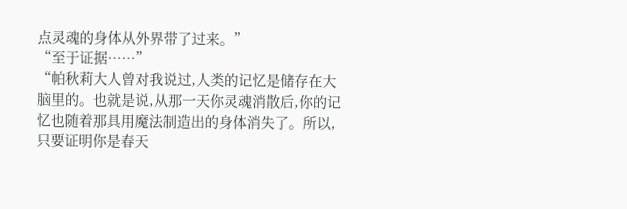点灵魂的身体从外界带了过来。”
“至于证据……”
“帕秋莉大人曾对我说过,人类的记忆是储存在大脑里的。也就是说,从那一天你灵魂消散后,你的记忆也随着那具用魔法制造出的身体消失了。所以,只要证明你是春天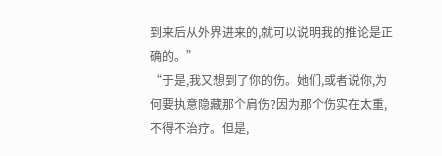到来后从外界进来的,就可以说明我的推论是正确的。”
“于是,我又想到了你的伤。她们,或者说你,为何要执意隐藏那个肩伤?因为那个伤实在太重,不得不治疗。但是,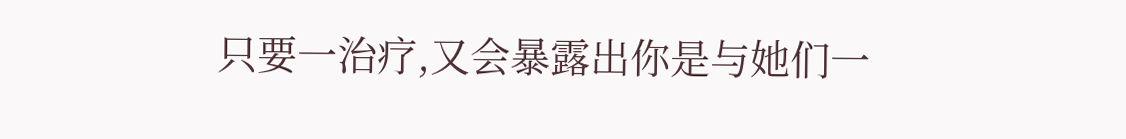只要一治疗,又会暴露出你是与她们一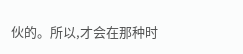伙的。所以,才会在那种时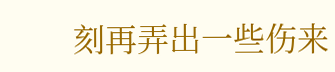刻再弄出一些伤来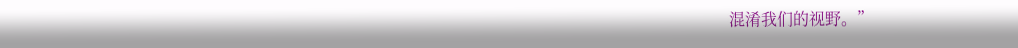混淆我们的视野。”